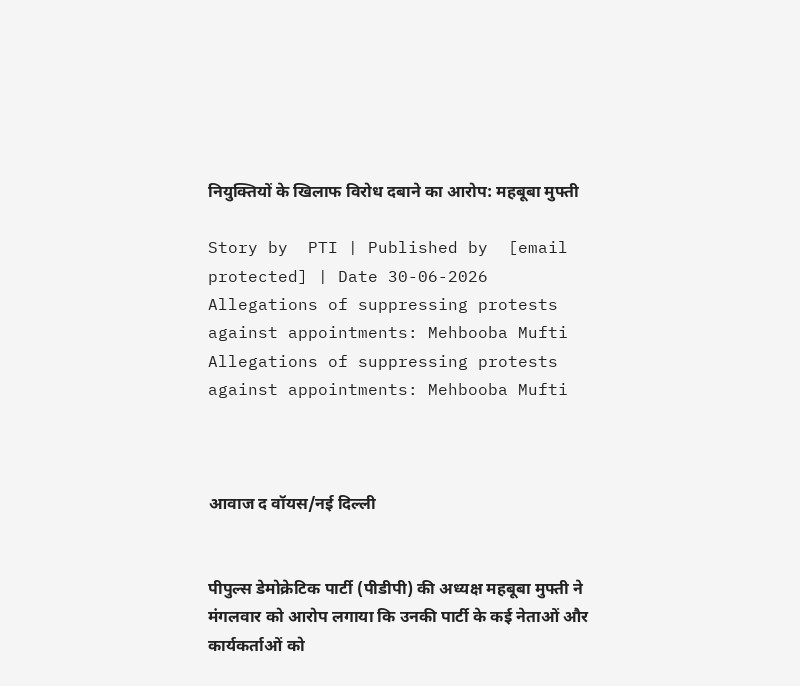नियुक्तियों के खिलाफ विरोध दबाने का आरोप: महबूबा मुफ्ती

Story by  PTI | Published by  [email protected] | Date 30-06-2026
Allegations of suppressing protests against appointments: Mehbooba Mufti
Allegations of suppressing protests against appointments: Mehbooba Mufti



आवाज द वॉयस/नई दिल्ली


पीपुल्स डेमोक्रेटिक पार्टी (पीडीपी) की अध्यक्ष महबूबा मुफ्ती ने मंगलवार को आरोप लगाया कि उनकी पार्टी के कई नेताओं और कार्यकर्ताओं को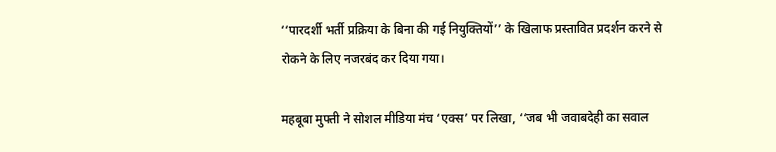‘‘पारदर्शी भर्ती प्रक्रिया के बिना की गई नियुक्तियों’’ के खिलाफ प्रस्तावित प्रदर्शन करने से रोकने के लिए नजरबंद कर दिया गया।

महबूबा मुफ्ती ने सोशल मीडिया मंच ‘एक्स’ पर लिखा, ‘‘जब भी जवाबदेही का सवाल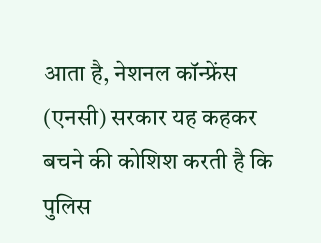आता है, नेशनल कॉन्फ्रेंस (एनसी) सरकार यह कहकर बचने की कोशिश करती है कि पुलिस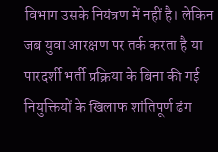विभाग उसके नियंत्रण में नहीं है। लेकिन जब युवा आरक्षण पर तर्क करता है या पारदर्शी भर्ती प्रक्रिया के बिना की गई नियुक्तियों के खिलाफ शांतिपूर्ण ढंग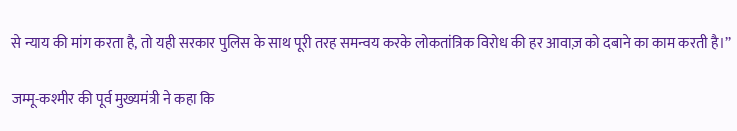से न्याय की मांग करता है, तो यही सरकार पुलिस के साथ पूरी तरह समन्वय करके लोकतांत्रिक विरोध की हर आवाज़ को दबाने का काम करती है।’’

जम्मू-कश्मीर की पूर्व मुख्यमंत्री ने कहा कि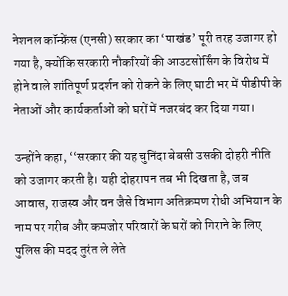नेशनल कॉन्फ्रेंस (एनसी) सरकार का ‘पाखंड’ पूरी तरह उजागर हो गया है, क्योंकि सरकारी नौकरियों की आउटसोर्सिंग के विरोध में होने वाले शांतिपूर्ण प्रदर्शन को रोकने के लिए घाटी भर में पीडीपी के नेताओं और कार्यकर्ताओं को घरों में नजरबंद कर दिया गया।

उन्होंने कहा, ‘‘सरकार की यह चुनिंदा बेबसी उसकी दोहरी नीति को उजागर करती है। यही दोहरापन तब भी दिखता है, जब आवास, राजस्व और वन जैसे विभाग अतिक्रमण रोधी अभियान के नाम पर गरीब और कमजोर परिवारों के घरों को गिराने के लिए पुलिस की मदद तुरंत ले लेते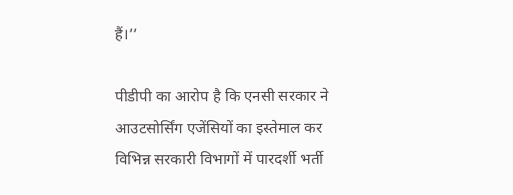हैं।’’

पीडीपी का आरोप है कि एनसी सरकार ने आउटसोर्सिंग एजेंसियों का इस्तेमाल कर विभिन्न सरकारी विभागों में पारदर्शी भर्ती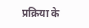प्रक्रिया के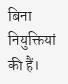बिना नियुक्तियां की हैं।